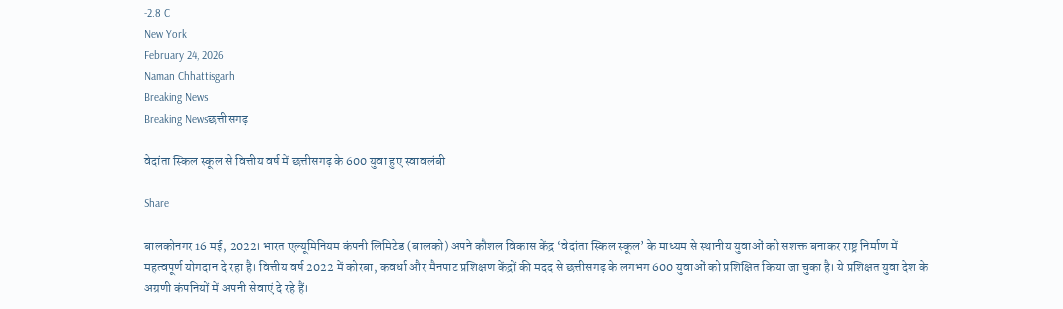-2.8 C
New York
February 24, 2026
Naman Chhattisgarh
Breaking News
Breaking Newsछत्तीसगढ़

वेदांता स्किल स्कूल से वित्तीय वर्ष में छत्तीसगढ़ के 600 युवा हुए स्वावलंबी

Share

बालकोनगर 16 मई, 2022। भारत एल्यूमिनियम कंपनी लिमिटेड (बालको) अपने कौशल विकास केंद्र ‘वेदांता स्किल स्कूल’ के माध्यम से स्थानीय युवाओं को सशक्त बनाकर राष्ट्र निर्माण में महत्वपूर्ण योगदान दे रहा है। वित्तीय वर्ष 2022 में कोरबा, कवर्धा और मैनपाट प्रशिक्षण केंद्रों की मदद से छत्तीसगढ़ के लगभग 600 युवाओं को प्रशिक्षित किया जा चुका है। ये प्रशिक्षत युवा देश के अग्रणी कंपनियों में अपनी सेवाएं दे रहे हैं।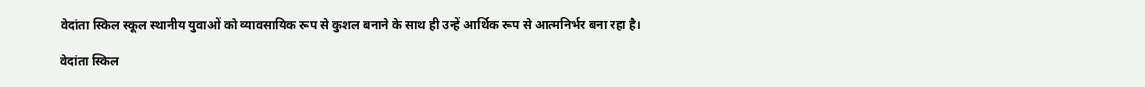वेदांता स्किल स्कूल स्थानीय युवाओं को व्यावसायिक रूप से कुशल बनाने के साथ ही उन्हें आर्थिक रूप से आत्मनिर्भर बना रहा है।

वेदांता स्किल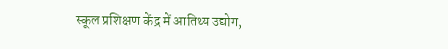स्कूल प्रशिक्षण केंद्र में आतिथ्य उद्योग,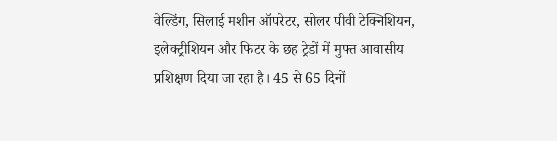वेल्डिंग, सिलाई मशीन ऑपरेटर, सोलर पीवी टेक्निशियन, इलेक्ट्रीशियन और फिटर के छह ट्रेडों में मुफ्त आवासीय प्रशिक्षण दिया जा रहा है। 45 से 65 दिनों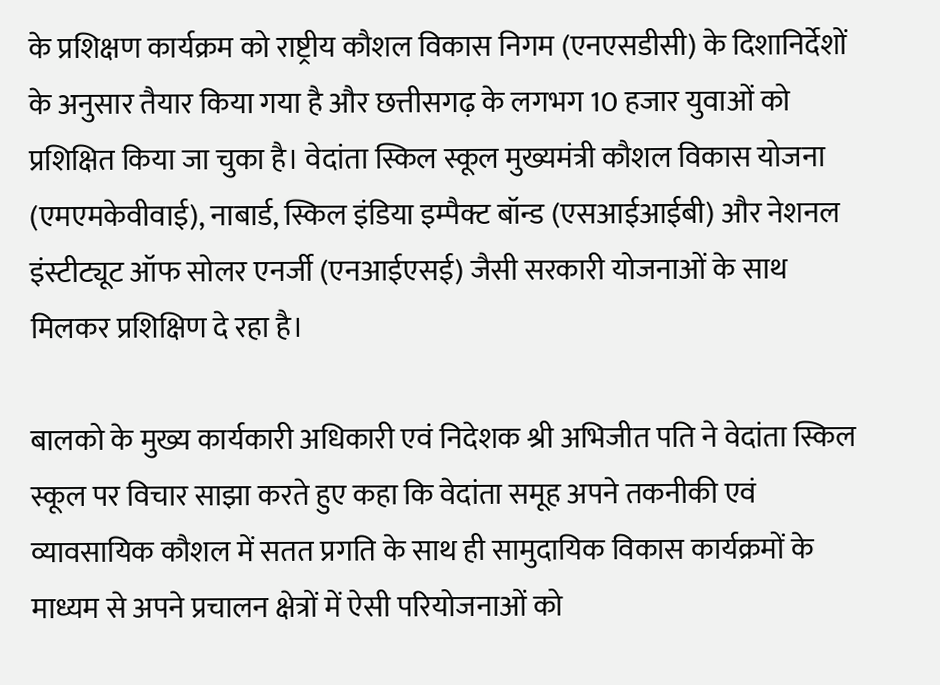के प्रशिक्षण कार्यक्रम को राष्ट्रीय कौशल विकास निगम (एनएसडीसी) के दिशानिर्देशों के अनुसार तैयार किया गया है और छत्तीसगढ़ के लगभग 10 हजार युवाओं को प्रशिक्षित किया जा चुका है। वेदांता स्किल स्कूल मुख्यमंत्री कौशल विकास योजना (एमएमकेवीवाई), नाबार्ड, स्किल इंडिया इम्पैक्ट बॉन्ड (एसआईआईबी) और नेशनल इंस्टीट्यूट ऑफ सोलर एनर्जी (एनआईएसई) जैसी सरकारी योजनाओं के साथ मिलकर प्रशिक्षिण दे रहा है।

बालको के मुख्य कार्यकारी अधिकारी एवं निदेशक श्री अभिजीत पति ने वेदांता स्किल स्कूल पर विचार साझा करते हुए कहा कि वेदांता समूह अपने तकनीकी एवं व्यावसायिक कौशल में सतत प्रगति के साथ ही सामुदायिक विकास कार्यक्रमों के माध्यम से अपने प्रचालन क्षेत्रों में ऐसी परियोजनाओं को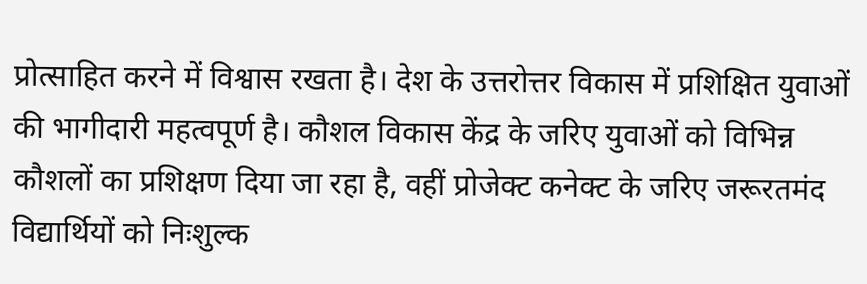प्रोत्साहित करने में विश्वास रखता है। देश के उत्तरोत्तर विकास में प्रशिक्षित युवाओं की भागीदारी महत्वपूर्ण है। कौशल विकास केंद्र के जरिए युवाओं को विभिन्न कौशलों का प्रशिक्षण दिया जा रहा है, वहीं प्रोजेक्ट कनेक्ट के जरिए जरूरतमंद विद्यार्थियों को निःशुल्क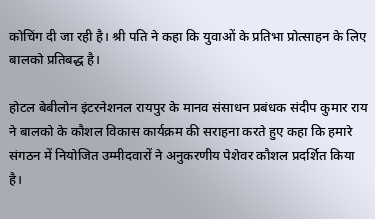कोचिंग दी जा रही है। श्री पति ने कहा कि युवाओं के प्रतिभा प्रोत्साहन के लिए बालको प्रतिबद्ध है।

होटल बेबीलोन इंटरनेशनल रायपुर के मानव संसाधन प्रबंधक संदीप कुमार राय ने बालको के कौशल विकास कार्यक्रम की सराहना करते हुए कहा कि हमारे संगठन में नियोजित उम्मीदवारों ने अनुकरणीय पेशेवर कौशल प्रदर्शित किया है।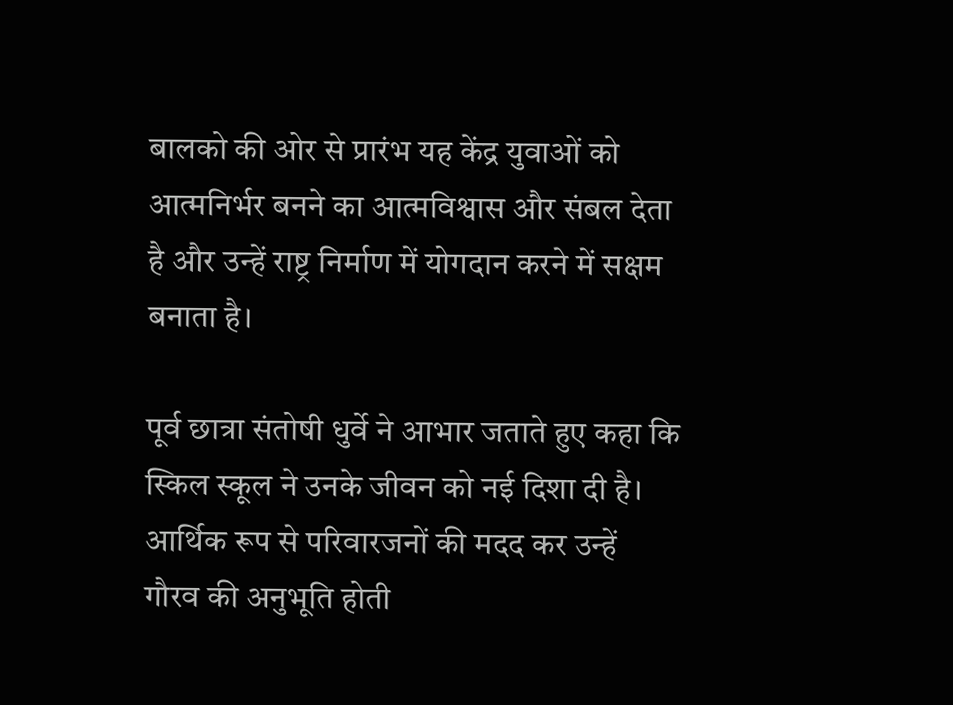बालको की ओर से प्रारंभ यह केंद्र युवाओं को आत्मनिर्भर बनने का आत्मविश्वास और संबल देता है और उन्हें राष्ट्र निर्माण में योगदान करने में सक्षम बनाता है।

पूर्व छात्रा संतोषी धुर्वे ने आभार जताते हुए कहा कि स्किल स्कूल ने उनके जीवन को नई दिशा दी है। आर्थिक रूप से परिवारजनों की मदद कर उन्हें गौरव की अनुभूति होती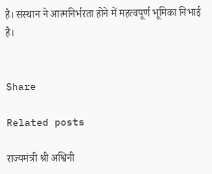है। संस्थान ने आत्मनिर्भरता होने में महत्वपूर्ण भूमिका निभाई है।


Share

Related posts

राज्यमंत्री श्री अश्विनी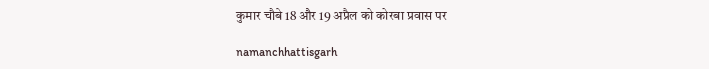कुमार चौबे 18 और 19 अप्रैल को कोरबा प्रवास पर

namanchhattisgarh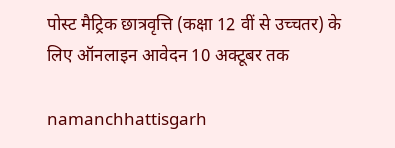पोस्ट मैट्रिक छात्रवृत्ति (कक्षा 12 वीं से उच्चतर) के लिए ऑनलाइन आवेदन 10 अक्टूबर तक

namanchhattisgarh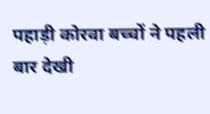पहाड़ी कोरवा बच्चों ने पहली बार देखी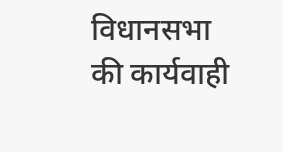विधानसभा की कार्यवाही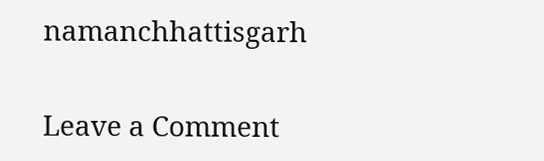namanchhattisgarh

Leave a Comment